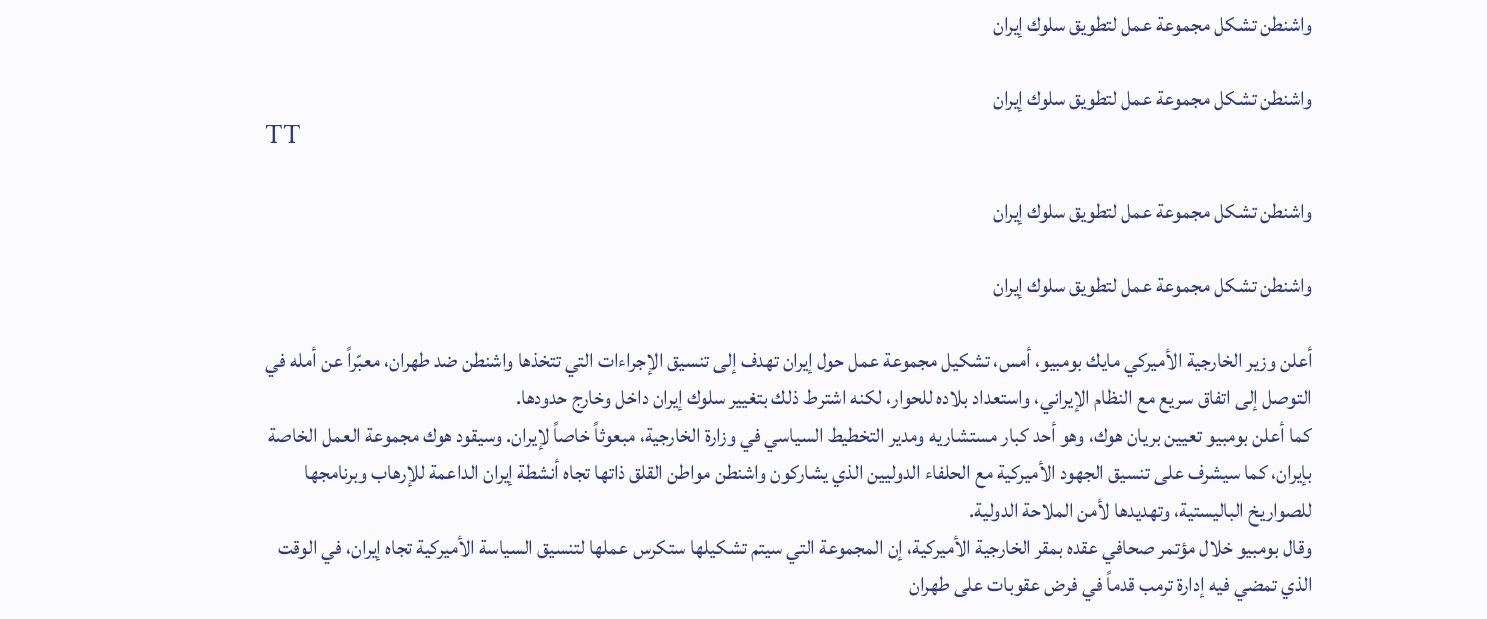واشنطن تشكل مجموعة عمل لتطويق سلوك إيران

واشنطن تشكل مجموعة عمل لتطويق سلوك إيران
TT

واشنطن تشكل مجموعة عمل لتطويق سلوك إيران

واشنطن تشكل مجموعة عمل لتطويق سلوك إيران

أعلن وزير الخارجية الأميركي مايك بومبيو، أمس، تشكيل مجموعة عمل حول إيران تهدف إلى تنسيق الإجراءات التي تتخذها واشنطن ضد طهران، معبّراً عن أمله في التوصل إلى اتفاق سريع مع النظام الإيراني، واستعداد بلاده للحوار، لكنه اشترط ذلك بتغيير سلوك إيران داخل وخارج حدودها.
كما أعلن بومبيو تعيين بريان هوك، وهو أحد كبار مستشاريه ومدير التخطيط السياسي في وزارة الخارجية، مبعوثاً خاصاً لإيران. وسيقود هوك مجموعة العمل الخاصة بإيران، كما سيشرف على تنسيق الجهود الأميركية مع الحلفاء الدوليين الذي يشاركون واشنطن مواطن القلق ذاتها تجاه أنشطة إيران الداعمة للإرهاب وبرنامجها للصواريخ الباليستية، وتهديدها لأمن الملاحة الدولية.
وقال بومبيو خلال مؤتمر صحافي عقده بمقر الخارجية الأميركية، إن المجموعة التي سيتم تشكيلها ستكرس عملها لتنسيق السياسة الأميركية تجاه إيران، في الوقت الذي تمضي فيه إدارة ترمب قدماً في فرض عقوبات على طهران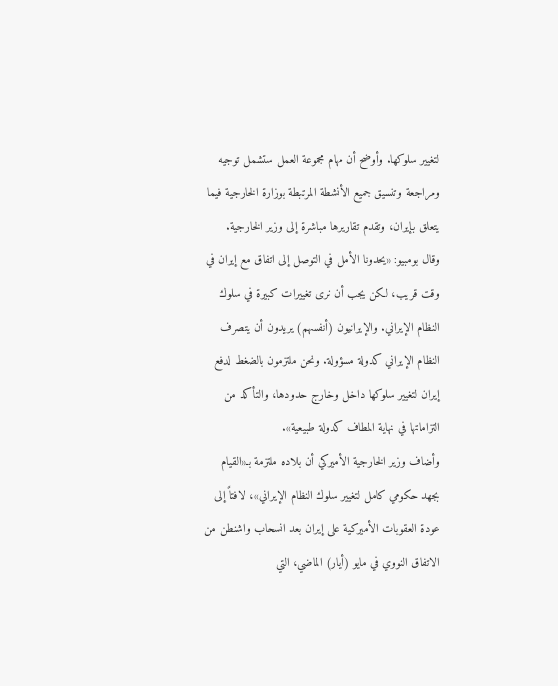لتغيير سلوكها. وأوضح أن مهام مجموعة العمل ستشمل توجيه ومراجعة وتنسيق جميع الأنشطة المرتبطة بوزارة الخارجية فيما يتعلق بإيران، وتقدم تقاريرها مباشرة إلى وزير الخارجية.
وقال بومبيو: «يحدونا الأمل في التوصل إلى اتفاق مع إيران في وقت قريب، لكن يجب أن نرى تغييرات كبيرة في سلوك النظام الإيراني. والإيرانيون (أنفسهم) يريدون أن يتصرف النظام الإيراني كدولة مسؤولة. ونحن ملتزمون بالضغط لدفع إيران لتغيير سلوكها داخل وخارج حدودها، والتأكد من التزاماتها في نهاية المطاف كدولة طبيعية».
وأضاف وزير الخارجية الأميركي أن بلاده ملتزمة بـ«القيام بجهد حكومي كامل لتغيير سلوك النظام الإيراني»، لافتاً إلى عودة العقوبات الأميركية على إيران بعد انسحاب واشنطن من الاتفاق النووي في مايو (أيار) الماضي، التي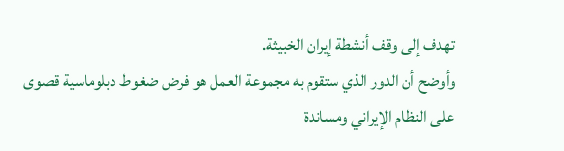تهدف إلى وقف أنشطة إيران الخبيثة.
وأوضح أن الدور الذي ستقوم به مجموعة العمل هو فرض ضغوط دبلوماسية قصوى على النظام الإيراني ومساندة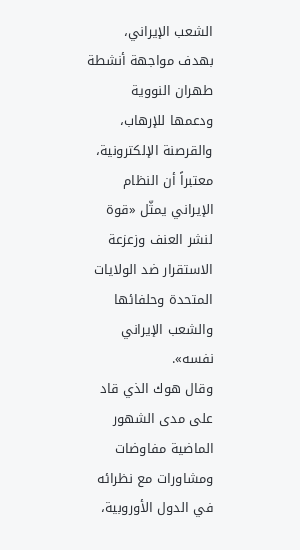الشعب الإيراني، بهدف مواجهة أنشطة طهران النووية ودعمها للإرهاب، والقرصنة الإلكترونية، معتبراً أن النظام الإيراني يمثّل «قوة لنشر العنف وزعزعة الاستقرار ضد الولايات المتحدة وحلفائها والشعب الإيراني نفسه».
وقال هوك الذي قاد على مدى الشهور الماضية مفاوضات ومشاورات مع نظرائه في الدول الأوروبية،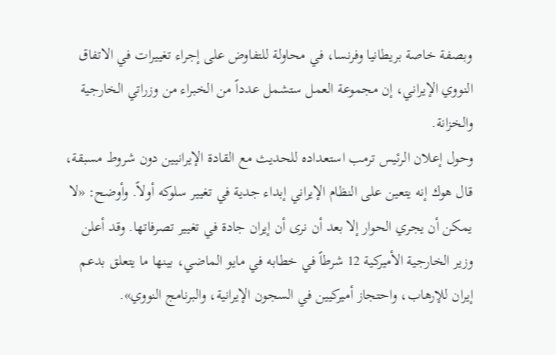وبصفة خاصة بريطانيا وفرنسا، في محاولة للتفاوض على إجراء تغييرات في الاتفاق النووي الإيراني، إن مجموعة العمل ستشمل عدداً من الخبراء من وزراتي الخارجية والخزانة.
وحول إعلان الرئيس ترمب استعداده للحديث مع القادة الإيرانيين دون شروط مسبقة، قال هوك إنه يتعين على النظام الإيراني إبداء جدية في تغيير سلوكه أولاً. وأوضح: «لا يمكن أن يجري الحوار إلا بعد أن نرى أن إيران جادة في تغيير تصرفاتها. وقد أعلن وزير الخارجية الأميركية 12 شرطاً في خطابه في مايو الماضي، بينها ما يتعلق بدعم إيران للإرهاب، واحتجاز أميركيين في السجون الإيرانية، والبرنامج النووي».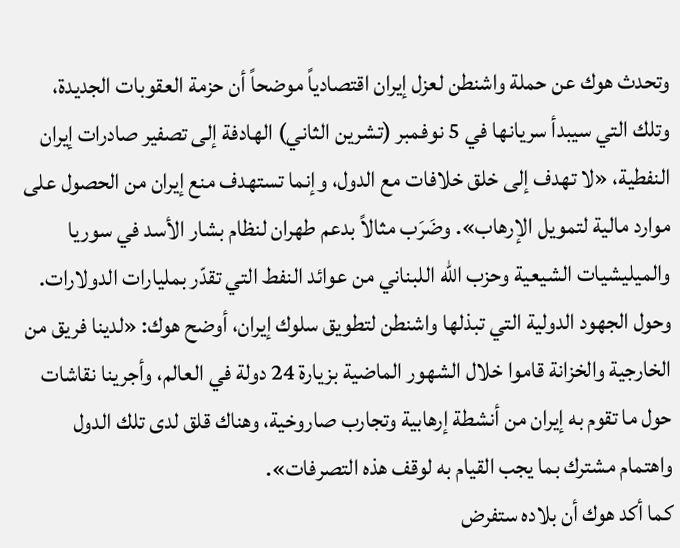وتحدث هوك عن حملة واشنطن لعزل إيران اقتصادياً موضحاً أن حزمة العقوبات الجديدة، وتلك التي سيبدأ سريانها في 5 نوفمبر (تشرين الثاني) الهادفة إلى تصفير صادرات إيران النفطية، «لا تهدف إلى خلق خلافات مع الدول، وإنما تستهدف منع إيران من الحصول على موارد مالية لتمويل الإرهاب». وضَرَب مثالاً بدعم طهران لنظام بشار الأسد في سوريا والميليشيات الشيعية وحزب الله اللبناني من عوائد النفط التي تقدّر بمليارات الدولارات.
وحول الجهود الدولية التي تبذلها واشنطن لتطويق سلوك إيران، أوضح هوك: «لدينا فريق من الخارجية والخزانة قاموا خلال الشهور الماضية بزيارة 24 دولة في العالم، وأجرينا نقاشات حول ما تقوم به إيران من أنشطة إرهابية وتجارب صاروخية، وهناك قلق لدى تلك الدول واهتمام مشترك بما يجب القيام به لوقف هذه التصرفات».
كما أكد هوك أن بلاده ستفرض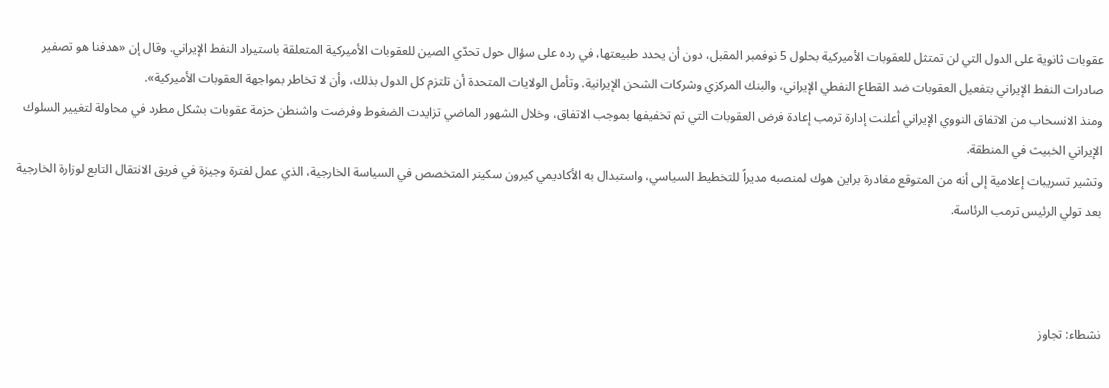عقوبات ثانوية على الدول التي لن تمتثل للعقوبات الأميركية بحلول 5 نوفمبر المقبل، دون أن يحدد طبيعتها، في رده على سؤال حول تحدّي الصين للعقوبات الأميركية المتعلقة باستيراد النفط الإيراني. وقال إن «هدفنا هو تصفير صادرات النفط الإيراني بتفعيل العقوبات ضد القطاع النفطي الإيراني، والبنك المركزي وشركات الشحن الإيرانية. وتأمل الولايات المتحدة أن تلتزم كل الدول بذلك، وأن لا تخاطر بمواجهة العقوبات الأميركية».
ومنذ الانسحاب من الاتفاق النووي الإيراني أعلنت إدارة ترمب إعادة فرض العقوبات التي تم تخفيفها بموجب الاتفاق، وخلال الشهور الماضي تزايدت الضغوط وفرضت واشنطن حزمة عقوبات بشكل مطرد في محاولة لتغيير السلوك الإيراني الخبيث في المنطقة.
وتشير تسريبات إعلامية إلى أنه من المتوقع مغادرة براين هوك لمنصبه مديراً للتخطيط السياسي، واستبدال به الأكاديمي كيرون سكينر المتخصص في السياسة الخارجية، الذي عمل لفترة وجيزة في فريق الانتقال التابع لوزارة الخارجية بعد تولي الرئيس ترمب الرئاسة.



نشطاء: تجاوز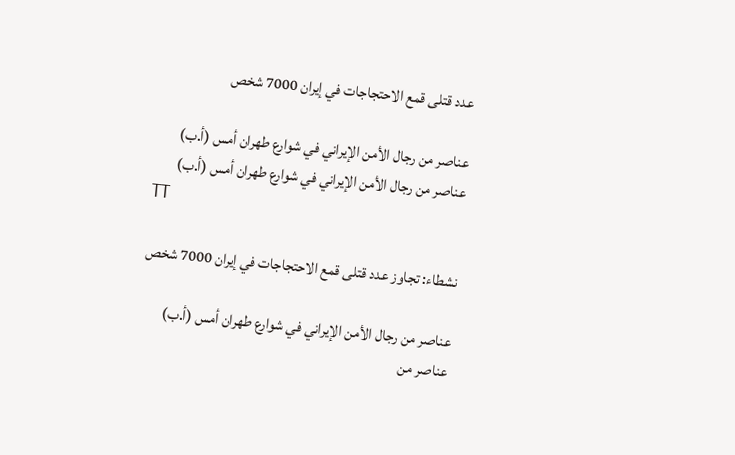عدد قتلى قمع الاحتجاجات في إيران 7000 شخص

عناصر من رجال الأمن الإيراني في شوارع طهران أمس (أ.ب)
عناصر من رجال الأمن الإيراني في شوارع طهران أمس (أ.ب)
TT

نشطاء: تجاوز عدد قتلى قمع الاحتجاجات في إيران 7000 شخص

عناصر من رجال الأمن الإيراني في شوارع طهران أمس (أ.ب)
عناصر من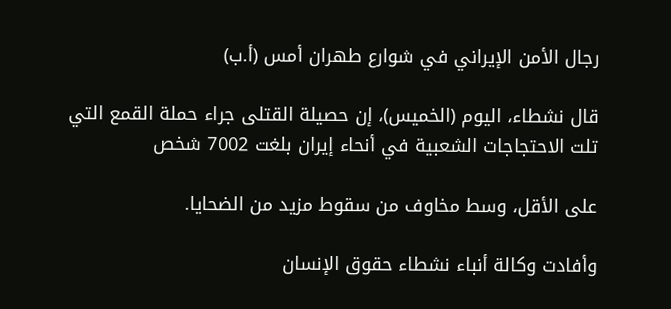رجال الأمن الإيراني في شوارع طهران أمس (أ.ب)

قال نشطاء، اليوم (الخميس)، إن حصيلة القتلى جراء حملة القمع التي تلت الاحتجاجات الشعبية في أنحاء إيران بلغت 7002 شخص

على الأقل، وسط مخاوف من سقوط مزيد من الضحايا.

وأفادت وكالة أنباء نشطاء حقوق الإنسان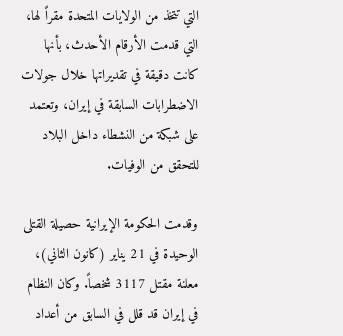التي تتخذ من الولايات المتحدة مقراً لها، التي قدمت الأرقام الأحدث، بأنها كانت دقيقة في تقديراتها خلال جولات الاضطرابات السابقة في إيران، وتعتمد على شبكة من النشطاء داخل البلاد للتحقق من الوفيات.

وقدمت الحكومة الإيرانية حصيلة القتلى الوحيدة في 21 يناير (كانون الثاني)، معلنة مقتل 3117 شخصاً. وكان النظام في إيران قد قلل في السابق من أعداد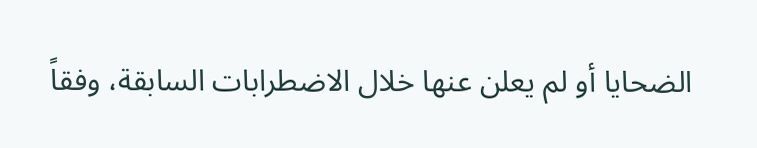الضحايا أو لم يعلن عنها خلال الاضطرابات السابقة، وفقاً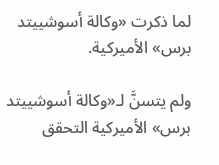لما ذكرت «وكالة أسوشييتد برس» الأميركية.

ولم يتسنَّ لـ«وكالة أسوشييتد برس» الأميركية التحقق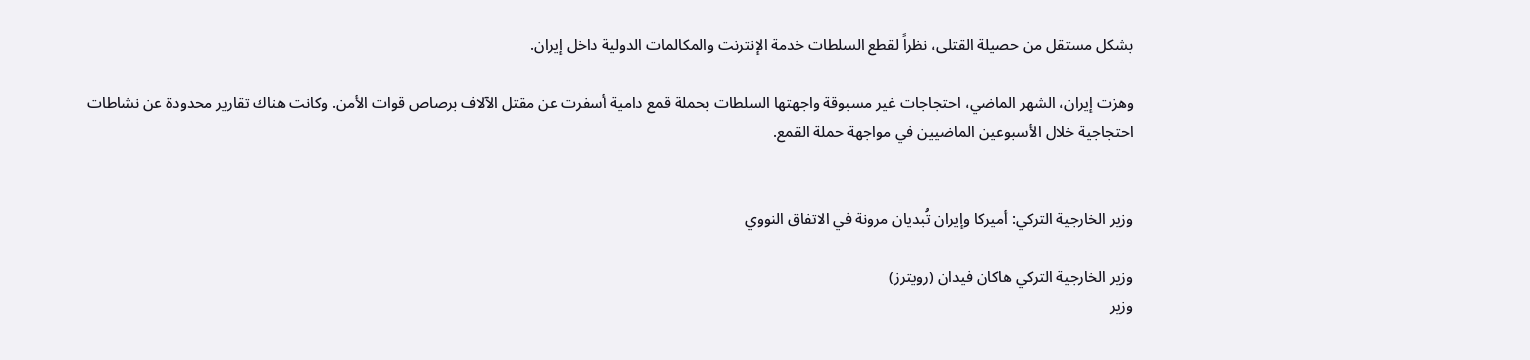بشكل مستقل من حصيلة القتلى، نظراً لقطع السلطات خدمة الإنترنت والمكالمات الدولية داخل إيران.

وهزت إيران، الشهر الماضي، احتجاجات غير مسبوقة واجهتها السلطات بحملة قمع دامية أسفرت عن مقتل الآلاف برصاص قوات الأمن. وكانت هناك تقارير محدودة عن نشاطات احتجاجية خلال الأسبوعين الماضيين في مواجهة حملة القمع.


وزير الخارجية التركي: أميركا وإيران تُبديان مرونة في الاتفاق النووي

وزير الخارجية التركي هاكان فيدان (رويترز)
وزير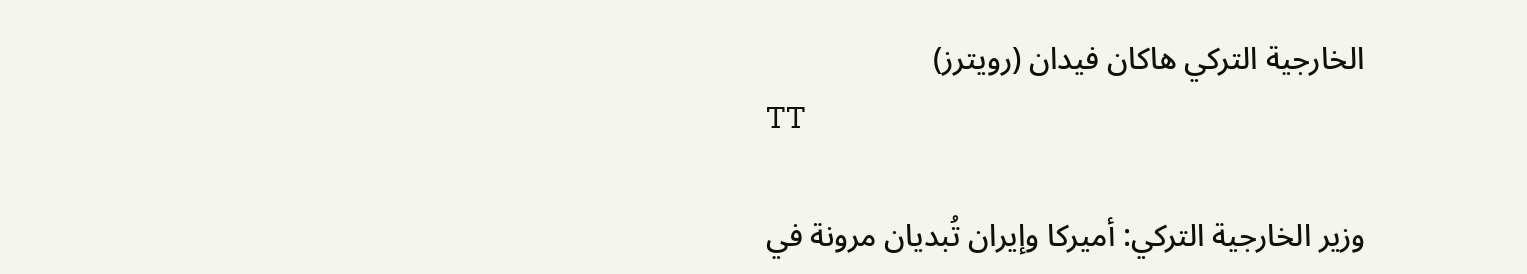الخارجية التركي هاكان فيدان (رويترز)
TT

وزير الخارجية التركي: أميركا وإيران تُبديان مرونة في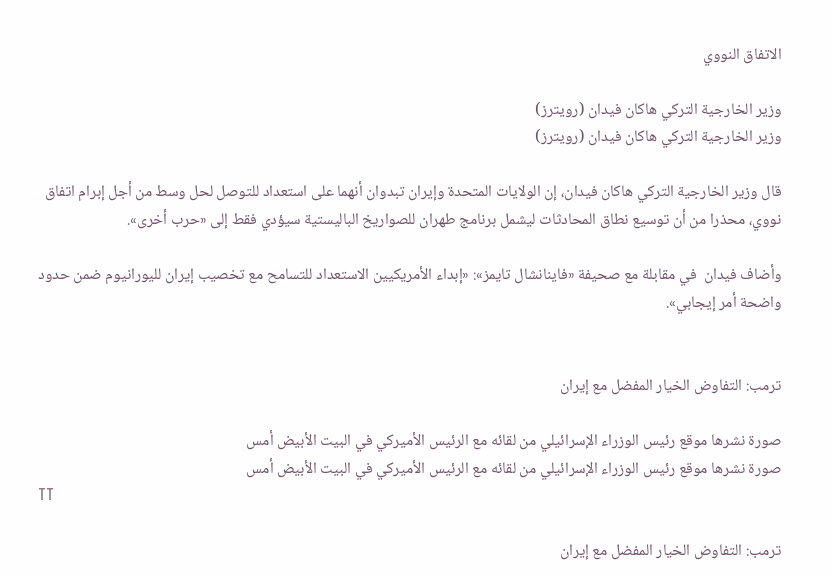الاتفاق النووي

وزير الخارجية التركي هاكان فيدان (رويترز)
وزير الخارجية التركي هاكان فيدان (رويترز)

قال وزير الخارجية التركي هاكان فيدان، ‌إن الولايات المتحدة ‌وإيران تبدوان أنهما على استعداد للتوصل لحل وسط من أجل إبرام اتفاق نووي، ‌محذرا ‌من أن ‌توسيع نطاق ‌المحادثات ليشمل برنامج طهران للصواريخ الباليستية سيؤدي ‌فقط إلى «حرب أخرى».

وأضاف فيدان  في مقابلة مع صحيفة «فاينانشال تايمز»: «إبداء الأمريكيين الاستعداد للتسامح مع تخصيب إيران لليورانيوم ضمن حدود واضحة أمر إيجابي».


ترمب: التفاوض الخيار المفضل مع إيران

صورة نشرها موقع رئيس الوزراء الإسرائيلي من لقائه مع الرئيس الأميركي في البيت الأبيض أمس
صورة نشرها موقع رئيس الوزراء الإسرائيلي من لقائه مع الرئيس الأميركي في البيت الأبيض أمس
TT

ترمب: التفاوض الخيار المفضل مع إيران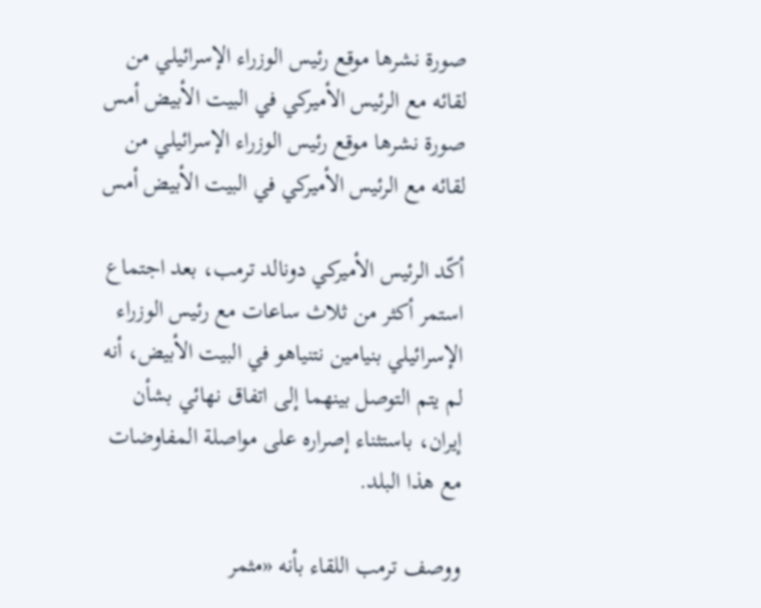صورة نشرها موقع رئيس الوزراء الإسرائيلي من لقائه مع الرئيس الأميركي في البيت الأبيض أمس
صورة نشرها موقع رئيس الوزراء الإسرائيلي من لقائه مع الرئيس الأميركي في البيت الأبيض أمس

أكّد الرئيس الأميركي دونالد ترمب، بعد اجتماع استمر أكثر من ثلاث ساعات مع رئيس الوزراء الإسرائيلي بنيامين نتنياهو في البيت الأبيض، أنه لم يتم التوصل بينهما إلى اتفاق نهائي بشأن إيران، باستثناء إصراره على مواصلة المفاوضات مع هذا البلد.

ووصف ترمب اللقاء بأنه «مثمر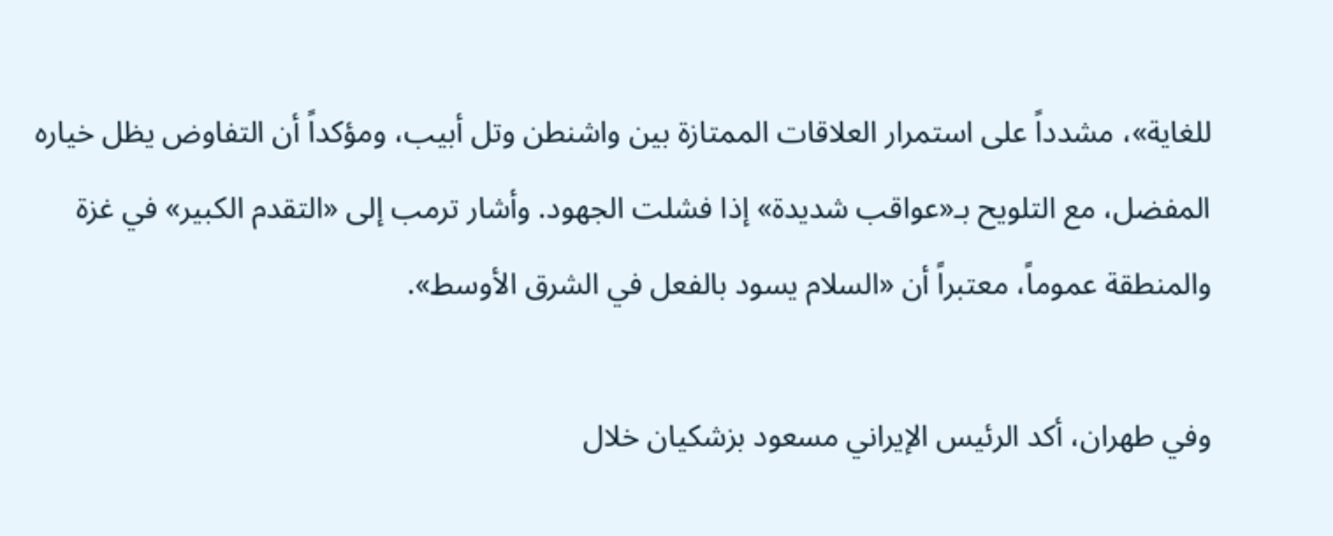للغاية»، مشدداً على استمرار العلاقات الممتازة بين واشنطن وتل أبيب، ومؤكداً أن التفاوض يظل خياره المفضل، مع التلويح بـ«عواقب شديدة» إذا فشلت الجهود. وأشار ترمب إلى «التقدم الكبير» في غزة والمنطقة عموماً، معتبراً أن «السلام يسود بالفعل في الشرق الأوسط».

وفي طهران، أكد الرئيس الإيراني مسعود بزشكيان خلال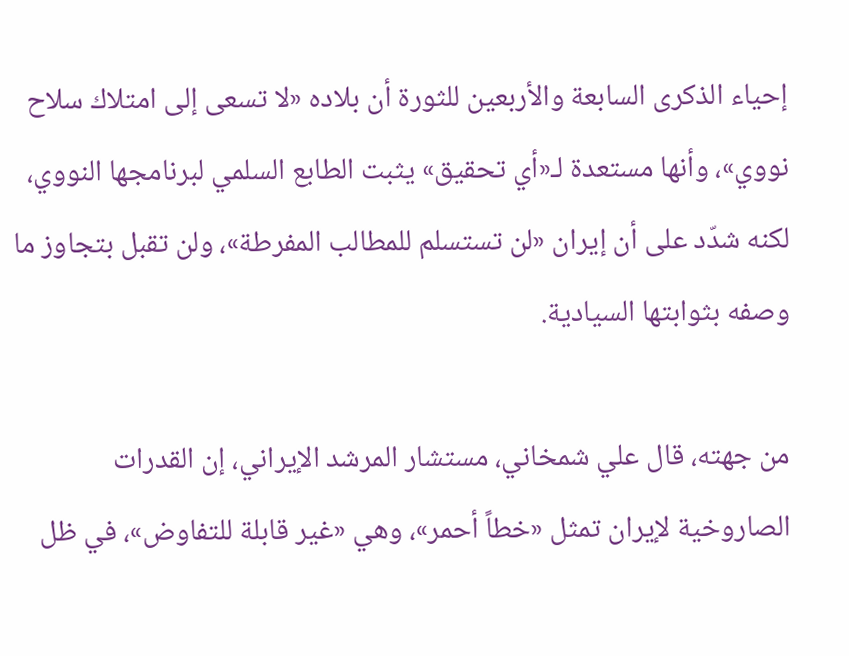إحياء الذكرى السابعة والأربعين للثورة أن بلاده «لا تسعى إلى امتلاك سلاح نووي»، وأنها مستعدة لـ«أي تحقيق» يثبت الطابع السلمي لبرنامجها النووي، لكنه شدّد على أن إيران «لن تستسلم للمطالب المفرطة»، ولن تقبل بتجاوز ما وصفه بثوابتها السيادية.

من جهته، قال علي شمخاني، مستشار المرشد الإيراني، إن القدرات الصاروخية لإيران تمثل «خطاً أحمر»، وهي «غير قابلة للتفاوض»، في ظل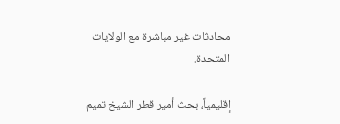محادثات غير مباشرة مع الولايات المتحدة.

إقليمياً، بحث أمير قطر الشيخ تميم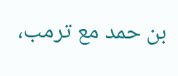بن حمد مع ترمب،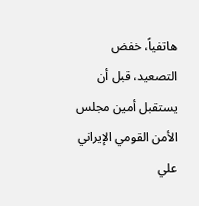هاتفياً، خفض التصعيد، قبل أن يستقبل أمين مجلس الأمن القومي الإيراني علي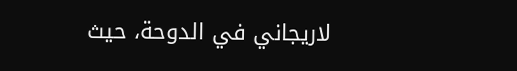لاريجاني في الدوحة، حيث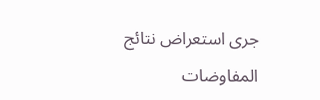جرى استعراض نتائج المفاوضات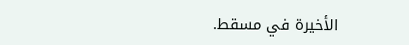الأخيرة في مسقط.